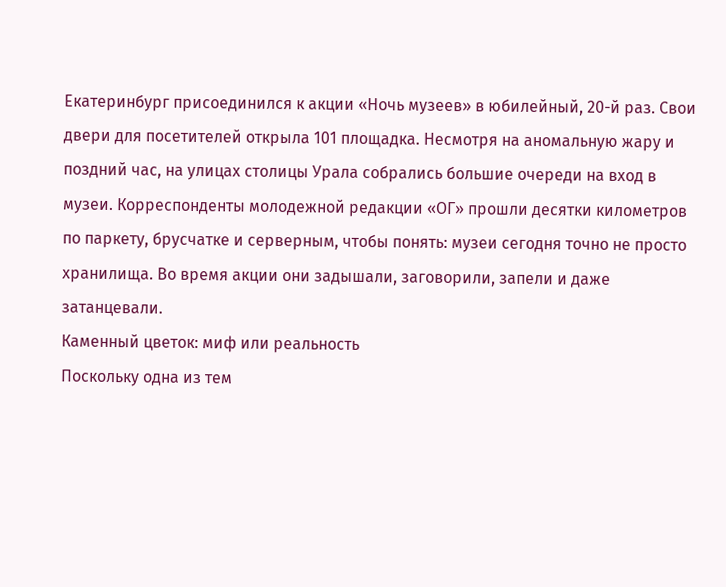Екатеринбург присоединился к акции «Ночь музеев» в юбилейный, 20-й раз. Свои двери для посетителей открыла 101 площадка. Несмотря на аномальную жару и поздний час, на улицах столицы Урала собрались большие очереди на вход в музеи. Корреспонденты молодежной редакции «ОГ» прошли десятки километров по паркету, брусчатке и серверным, чтобы понять: музеи сегодня точно не просто хранилища. Во время акции они задышали, заговорили, запели и даже затанцевали.
Каменный цветок: миф или реальность
Поскольку одна из тем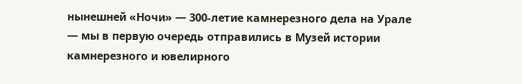нынешней «Ночи» — 300-летие камнерезного дела на Урале — мы в первую очередь отправились в Музей истории камнерезного и ювелирного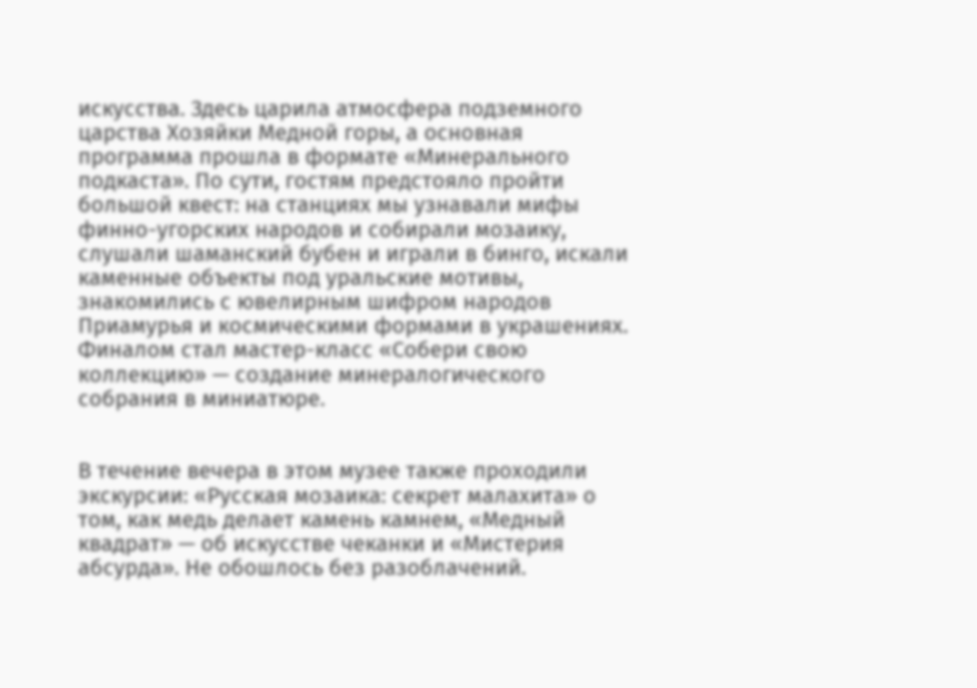искусства. Здесь царила атмосфера подземного царства Хозяйки Медной горы, а основная программа прошла в формате «Минерального подкаста». По сути, гостям предстояло пройти большой квест: на станциях мы узнавали мифы финно-угорских народов и собирали мозаику, слушали шаманский бубен и играли в бинго, искали каменные объекты под уральские мотивы, знакомились с ювелирным шифром народов Приамурья и космическими формами в украшениях. Финалом стал мастер-класс «Собери свою коллекцию» — создание минералогического собрания в миниатюре.


В течение вечера в этом музее также проходили экскурсии: «Русская мозаика: секрет малахита» о том, как медь делает камень камнем, «Медный квадрат» — об искусстве чеканки и «Мистерия абсурда». Не обошлось без разоблачений.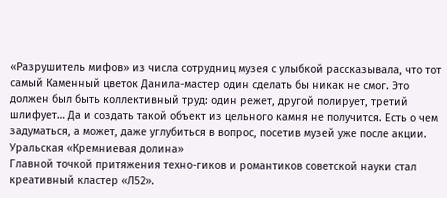«Разрушитель мифов» из числа сотрудниц музея с улыбкой рассказывала, что тот самый Каменный цветок Данила-мастер один сделать бы никак не смог. Это должен был быть коллективный труд: один режет, другой полирует, третий шлифует… Да и создать такой объект из цельного камня не получится. Есть о чем задуматься, а может, даже углубиться в вопрос, посетив музей уже после акции.
Уральская «Кремниевая долина»
Главной точкой притяжения техно-гиков и романтиков советской науки стал креативный кластер «Л52».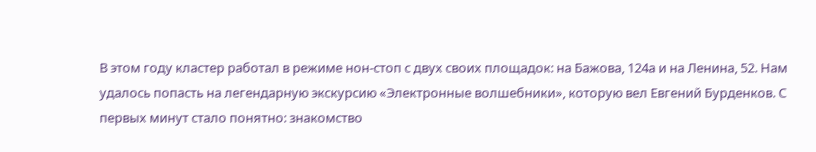В этом году кластер работал в режиме нон-стоп с двух своих площадок: на Бажова, 124а и на Ленина, 52. Нам удалось попасть на легендарную экскурсию «Электронные волшебники», которую вел Евгений Бурденков. С первых минут стало понятно: знакомство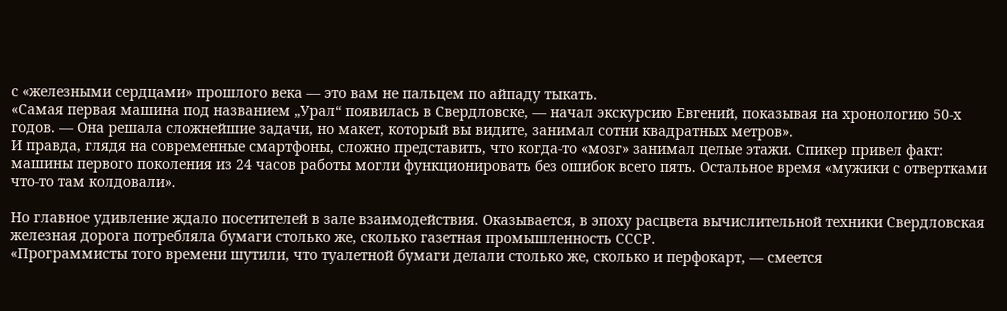с «железными сердцами» прошлого века — это вам не пальцем по айпаду тыкать.
«Самая первая машина под названием „Урал“ появилась в Свердловске, — начал экскурсию Евгений, показывая на хронологию 50-х годов. — Она решала сложнейшие задачи, но макет, который вы видите, занимал сотни квадратных метров».
И правда, глядя на современные смартфоны, сложно представить, что когда-то «мозг» занимал целые этажи. Спикер привел факт: машины первого поколения из 24 часов работы могли функционировать без ошибок всего пять. Остальное время «мужики с отвертками что-то там колдовали».

Но главное удивление ждало посетителей в зале взаимодействия. Оказывается, в эпоху расцвета вычислительной техники Свердловская железная дорога потребляла бумаги столько же, сколько газетная промышленность СССР.
«Программисты того времени шутили, что туалетной бумаги делали столько же, сколько и перфокарт, — смеется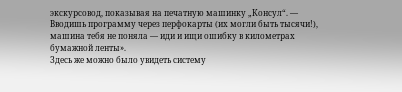экскурсовод, показывая на печатную машинку „Консул“. — Вводишь программу через перфокарты (их могли быть тысячи!), машина тебя не поняла — иди и ищи ошибку в километрах бумажной ленты».
Здесь же можно было увидеть систему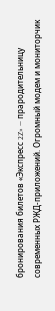бронирования билетов «Экспресс 2Z» — прародительницу современных РЖД-приложений. Огромный модем и мониторчик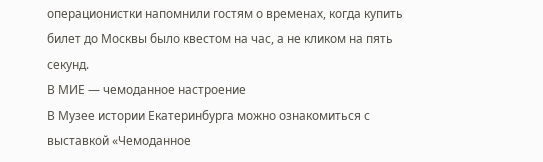операционистки напомнили гостям о временах, когда купить билет до Москвы было квестом на час, а не кликом на пять секунд.
В МИЕ — чемоданное настроение
В Музее истории Екатеринбурга можно ознакомиться с выставкой «Чемоданное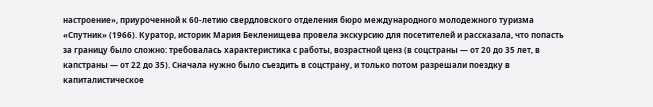настроение», приуроченной к 60-летию свердловского отделения бюро международного молодежного туризма «Спутник» (1966). Куратор, историк Мария Бекленищева провела экскурсию для посетителей и рассказала, что попасть за границу было сложно: требовалась характеристика с работы, возрастной ценз (в соцстраны — от 20 до 35 лет, в капстраны — от 22 до 35). Сначала нужно было съездить в соцстрану, и только потом разрешали поездку в капиталистическое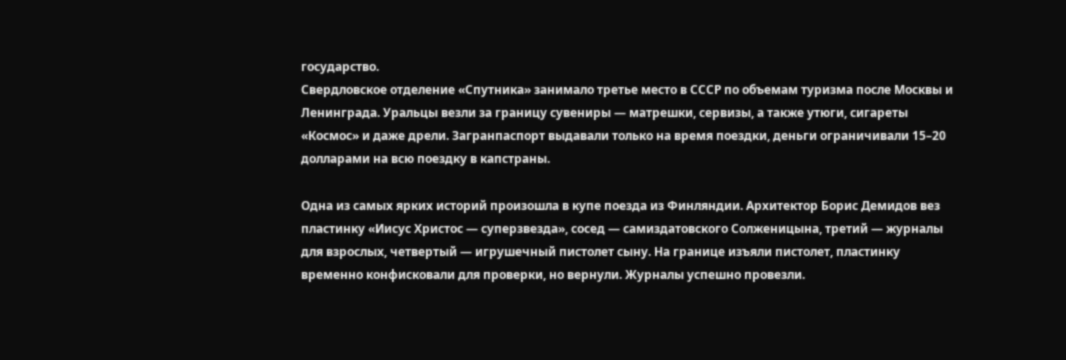государство.
Свердловское отделение «Спутника» занимало третье место в СССР по объемам туризма после Москвы и Ленинграда. Уральцы везли за границу сувениры — матрешки, сервизы, а также утюги, сигареты «Космос» и даже дрели. Загранпаспорт выдавали только на время поездки, деньги ограничивали 15–20 долларами на всю поездку в капстраны.

Одна из самых ярких историй произошла в купе поезда из Финляндии. Архитектор Борис Демидов вез пластинку «Иисус Христос — суперзвезда», сосед — самиздатовского Солженицына, третий — журналы для взрослых, четвертый — игрушечный пистолет сыну. На границе изъяли пистолет, пластинку временно конфисковали для проверки, но вернули. Журналы успешно провезли.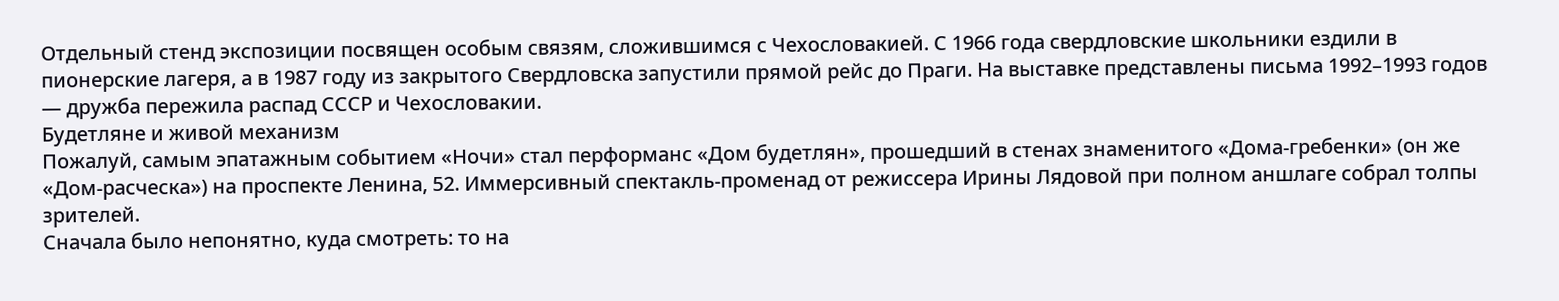Отдельный стенд экспозиции посвящен особым связям, сложившимся с Чехословакией. С 1966 года свердловские школьники ездили в пионерские лагеря, а в 1987 году из закрытого Свердловска запустили прямой рейс до Праги. На выставке представлены письма 1992–1993 годов — дружба пережила распад СССР и Чехословакии.
Будетляне и живой механизм
Пожалуй, самым эпатажным событием «Ночи» стал перформанс «Дом будетлян», прошедший в стенах знаменитого «Дома-гребенки» (он же «Дом-расческа») на проспекте Ленина, 52. Иммерсивный спектакль-променад от режиссера Ирины Лядовой при полном аншлаге собрал толпы зрителей.
Сначала было непонятно, куда смотреть: то на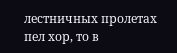лестничных пролетах пел хор, то в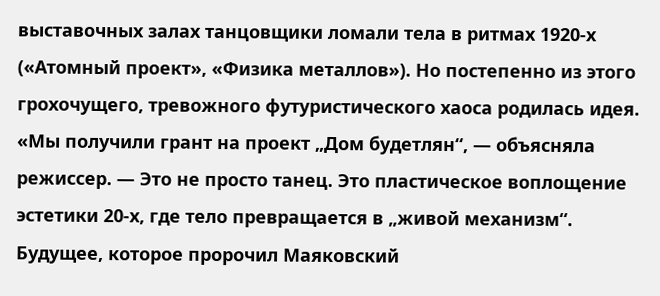выставочных залах танцовщики ломали тела в ритмах 1920-х («Атомный проект», «Физика металлов»). Но постепенно из этого грохочущего, тревожного футуристического хаоса родилась идея.
«Мы получили грант на проект „Дом будетлян“, — объясняла режиссер. — Это не просто танец. Это пластическое воплощение эстетики 20-х, где тело превращается в „живой механизм“. Будущее, которое пророчил Маяковский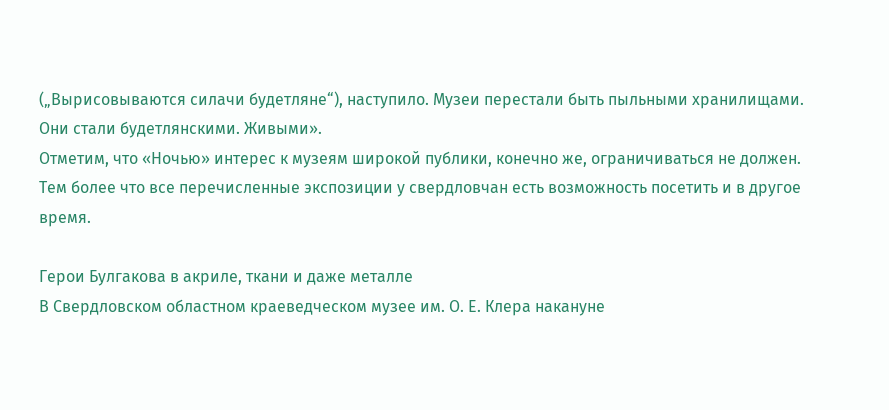(„Вырисовываются силачи будетляне“), наступило. Музеи перестали быть пыльными хранилищами. Они стали будетлянскими. Живыми».
Отметим, что «Ночью» интерес к музеям широкой публики, конечно же, ограничиваться не должен. Тем более что все перечисленные экспозиции у свердловчан есть возможность посетить и в другое время.

Герои Булгакова в акриле, ткани и даже металле
В Свердловском областном краеведческом музее им. О. Е. Клера накануне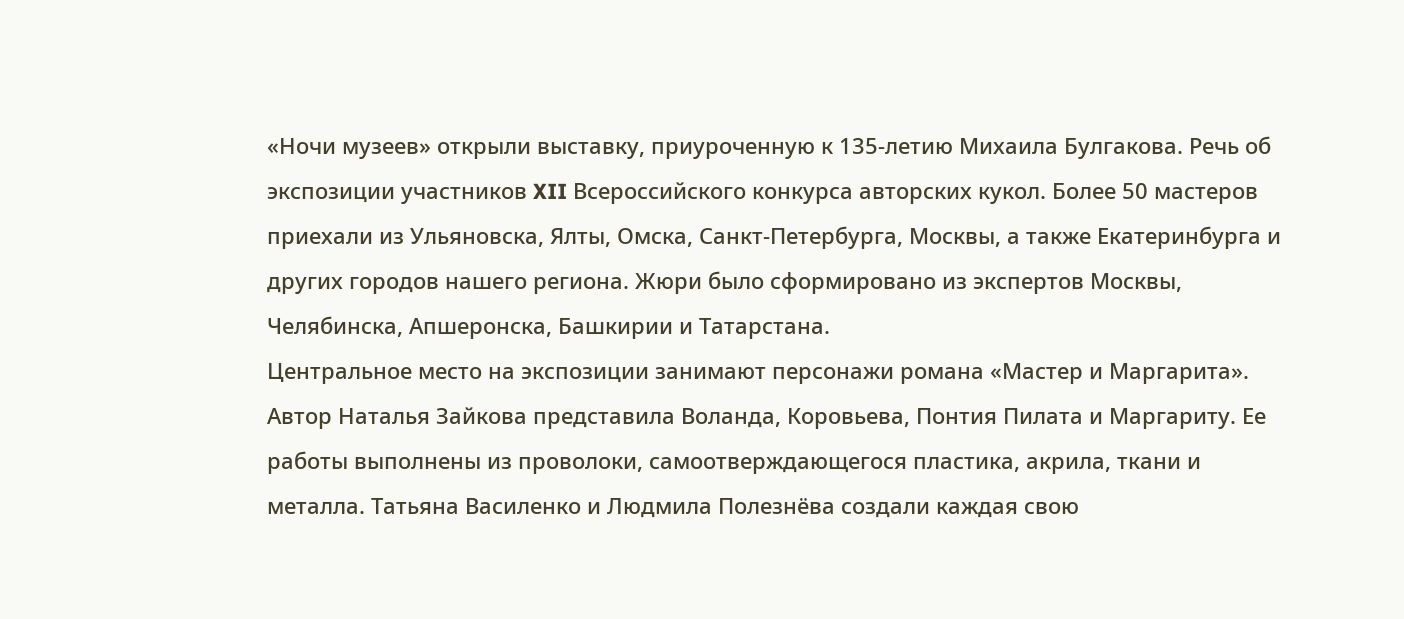«Ночи музеев» открыли выставку, приуроченную к 135-летию Михаила Булгакова. Речь об экспозиции участников XII Всероссийского конкурса авторских кукол. Более 50 мастеров приехали из Ульяновска, Ялты, Омска, Санкт-Петербурга, Москвы, а также Екатеринбурга и других городов нашего региона. Жюри было сформировано из экспертов Москвы, Челябинска, Апшеронска, Башкирии и Татарстана.
Центральное место на экспозиции занимают персонажи романа «Мастер и Маргарита». Автор Наталья Зайкова представила Воланда, Коровьева, Понтия Пилата и Маргариту. Ее работы выполнены из проволоки, самоотверждающегося пластика, акрила, ткани и металла. Татьяна Василенко и Людмила Полезнёва создали каждая свою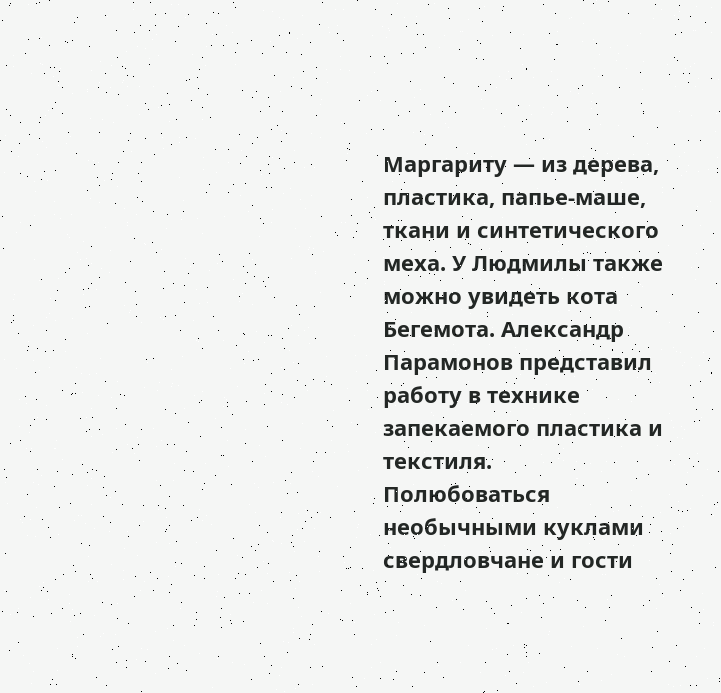Маргариту — из дерева, пластика, папье-маше, ткани и синтетического меха. У Людмилы также можно увидеть кота Бегемота. Александр Парамонов представил работу в технике запекаемого пластика и текстиля.
Полюбоваться необычными куклами свердловчане и гости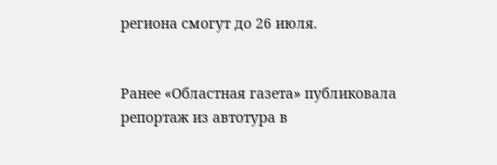региона смогут до 26 июля.


Ранее «Областная газета» публиковала репортаж из автотура в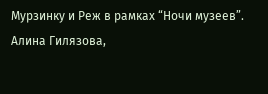Мурзинку и Реж в рамках “Ночи музеев”.
Алина Гилязова,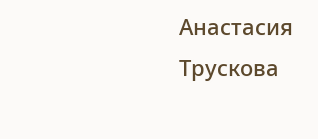Анастасия Трускова